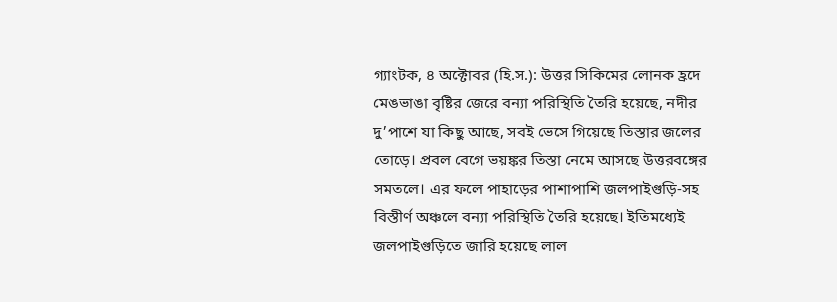গ্যাংটক, ৪ অক্টোবর (হি.স.): উত্তর সিকিমের লোনক হ্রদে মেঙভাঙা বৃষ্টির জেরে বন্যা পরিস্থিতি তৈরি হয়েছে, নদীর দু’পাশে যা কিছু আছে, সবই ভেসে গিয়েছে তিস্তার জলের তোড়ে। প্রবল বেগে ভয়ঙ্কর তিস্তা নেমে আসছে উত্তরবঙ্গের সমতলে। এর ফলে পাহাড়ের পাশাপাশি জলপাইগুড়ি-সহ বিস্তীর্ণ অঞ্চলে বন্যা পরিস্থিতি তৈরি হয়েছে। ইতিমধ্যেই জলপাইগুড়িতে জারি হয়েছে লাল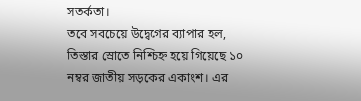সতর্কতা।
তবে সবচেয়ে উদ্বেগের ব্যাপার হল, তিস্তার স্রোতে নিশ্চিহ্ন হয়ে গিয়েছে ১০ নম্বর জাতীয় সড়কের একাংশ। এর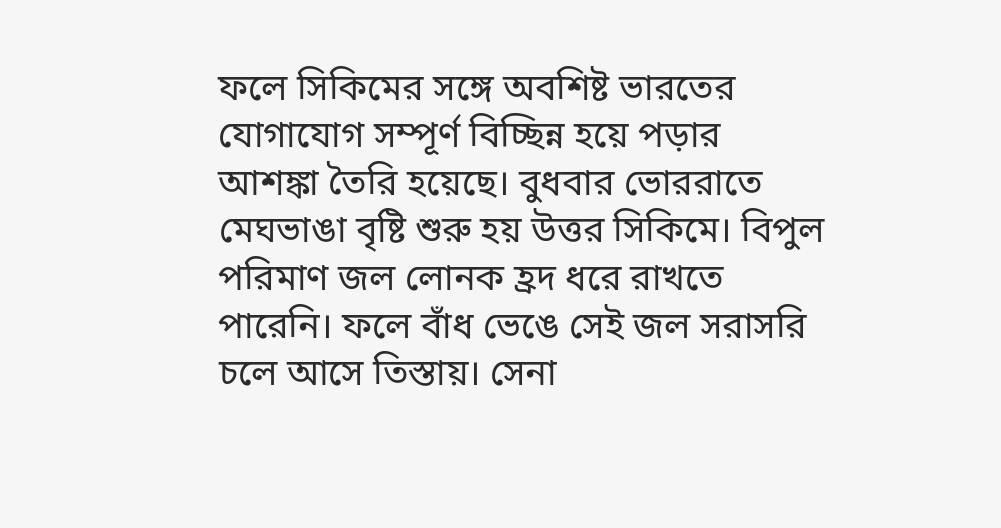ফলে সিকিমের সঙ্গে অবশিষ্ট ভারতের যোগাযোগ সম্পূর্ণ বিচ্ছিন্ন হয়ে পড়ার আশঙ্কা তৈরি হয়েছে। বুধবার ভোররাতে মেঘভাঙা বৃষ্টি শুরু হয় উত্তর সিকিমে। বিপুল পরিমাণ জল লোনক হ্রদ ধরে রাখতে পারেনি। ফলে বাঁধ ভেঙে সেই জল সরাসরি চলে আসে তিস্তায়। সেনা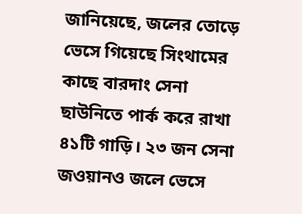জানিয়েছে, জলের তোড়ে ভেসে গিয়েছে সিংথামের কাছে বারদাং সেনা ছাউনিতে পার্ক করে রাখা ৪১টি গাড়ি। ২৩ জন সেনা জওয়ানও জলে ভেসে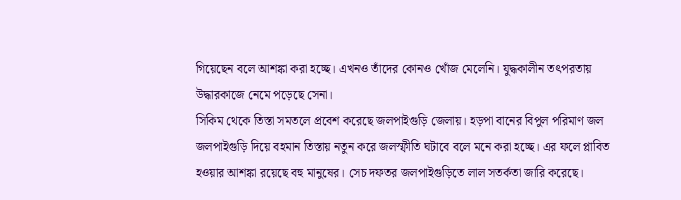গিয়েছেন বলে আশঙ্কা করা হচ্ছে। এখনও তাঁদের কোনও খোঁজ মেলেনি। যুদ্ধকালীন তৎপরতায় উদ্ধারকাজে নেমে পড়েছে সেনা।
সিকিম থেকে তিস্তা সমতলে প্রবেশ করেছে জলপাইগুড়ি জেলায়। হড়পা বানের বিপুল পরিমাণ জল জলপাইগুড়ি দিয়ে বহমান তিস্তায় নতুন করে জলস্ফীতি ঘটাবে বলে মনে করা হচ্ছে। এর ফলে প্লাবিত হওয়ার আশঙ্কা রয়েছে বহু মানুষের। সেচ দফতর জলপাইগুড়িতে লাল সতর্কতা জারি করেছে।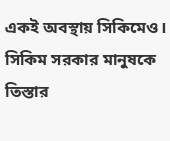একই অবস্থায় সিকিমেও। সিকিম সরকার মানুষকে তিস্তার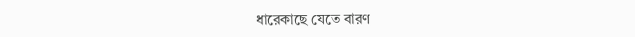ধারেকাছে যেতে বারণ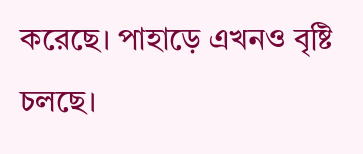করেছে। পাহাড়ে এখনও বৃষ্টি চলছে।